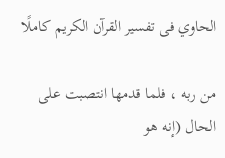الحاوي فى تفسير القرآن الكريم كاملًا

من ربه ، فلما قدمها انتصبت على الحال (إنه هو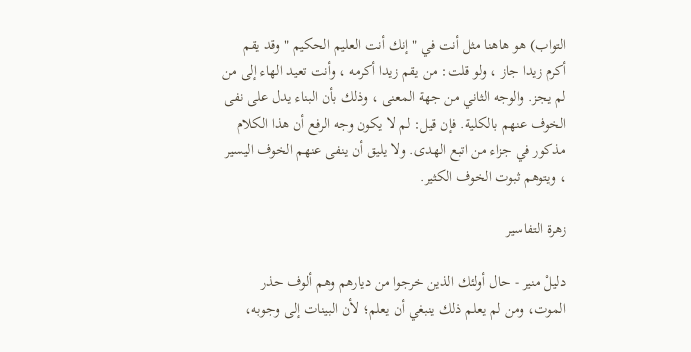التواب) هو هاهنا مثل أنت في " إنك أنت العليم الحكيم " وقد يقم أكرم زيدا جاز ، ولو قلت: من يقم زيدا أكرمه ، وأنت تعيد الهاء إلى من لم يجز. والوجه الثاني من جهة المعنى ، وذلك بأن البناء يدل على نفى الخوف عنهم بالكلية. فإن قيل: لم لا يكون وجه الرفع أن هذا الكلام مذكور في جزاء من اتبع الهدى. ولا يليق أن ينفى عنهم الخوف اليسير ، ويتوهم ثبوت الخوف الكثير.

زهرة التفاسير

دليلْ منير - حال أولئك الذين خرجوا من ديارهم وهم ألوف حذر الموت، ومن لم يعلم ذلك ينبغي أن يعلم؛ لأن البينات إلى وجوبه،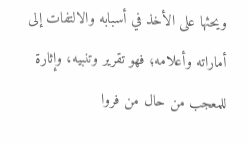ويحثها على الأخذ في أسبابه والالتفات إلى أماراته وأعلامه؛ فهو تقرير وتنبيه، وإثارة للمعجب من حال من فروا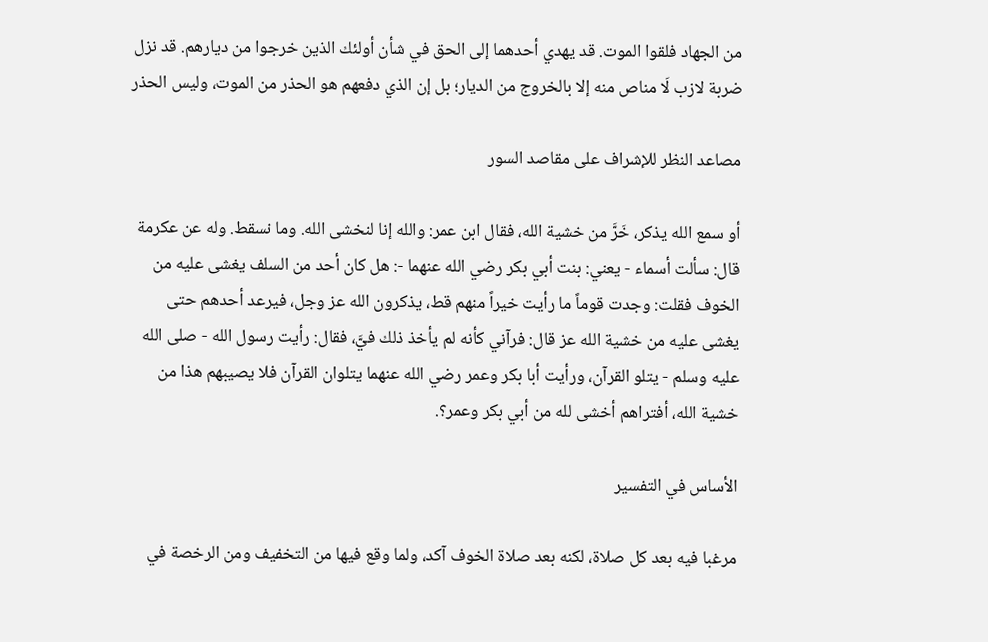من الجهاد فلقوا الموت. قد يهدي أحدهما إلى الحق في شأن أولئك الذين خرجوا من ديارهم. قد نزل ضربة لازب لَا مناص منه إلا بالخروج من الديار؛ بل إن الذي دفعهم هو الحذر من الموت، وليس الحذر

مصاعد النظر للإشراف على مقاصد السور

أو سمع الله يذكر، خَرَّ من خشية الله، فقال ابن عمر: والله إنا لنخشى الله. وما نسقط. وله عن عكرمة قال: سألت أسماء - يعني: بنت أبي بكر رضي الله عنهما -: هل كان أحد من السلف يغشى عليه من الخوف فقلت: وجدت قوماً ما رأيت خيراً منهم قط، يذكرون الله عز وجل، فيرعد أحدهم حتى يغشى عليه من خشية الله عز قال: فرآني كأنه لم يأخذ ذلك فيَّ، فقال: رأيت رسول الله - صلى الله عليه وسلم - يتلو القرآن، ورأيت أبا بكر وعمر رضي الله عنهما يتلوان القرآن فلا يصيبهم هذا من خشية الله، أفتراهم أخشى لله من أبي بكر وعمر؟.

الأساس في التفسير

مرغبا فيه بعد كل صلاة، لكنه بعد صلاة الخوف آكد، ولما وقع فيها من التخفيف ومن الرخصة في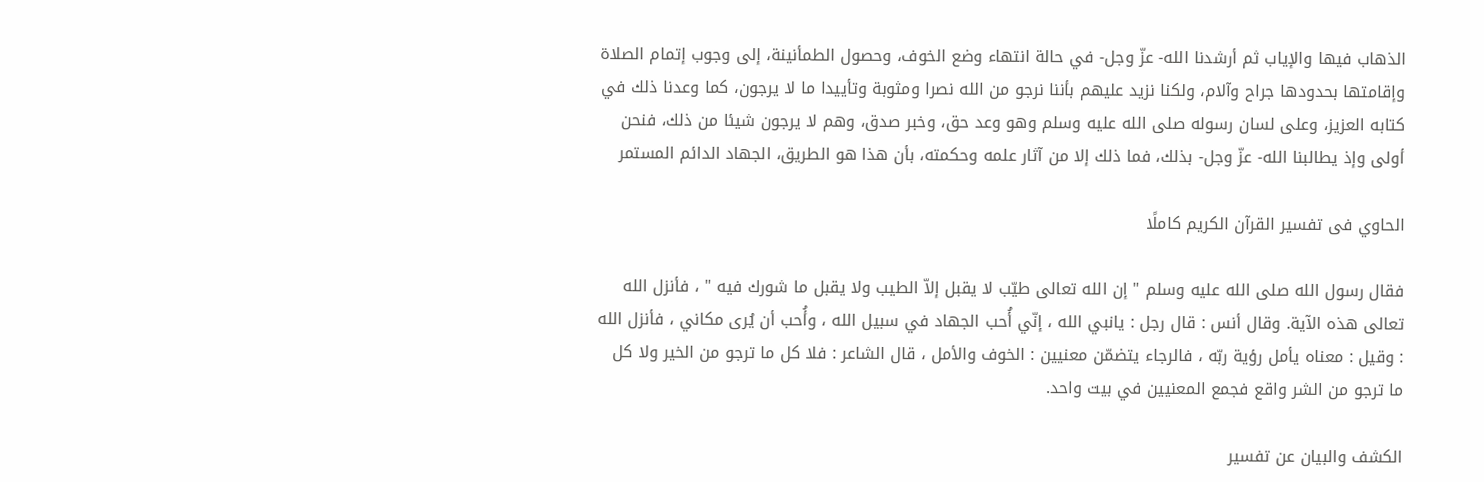الذهاب فيها والإياب ثم أرشدنا الله- عزّ وجل- في حالة انتهاء وضع الخوف، وحصول الطمأنينة، إلى وجوب إتمام الصلاة وإقامتها بحدودها جراح وآلام، ولكنا نزيد عليهم بأننا نرجو من الله نصرا ومثوبة وتأييدا ما لا يرجون، كما وعدنا ذلك في كتابه العزيز، وعلى لسان رسوله صلى الله عليه وسلم وهو وعد حق، وخبر صدق، وهم لا يرجون شيئا من ذلك، فنحن أولى وإذ يطالبنا الله- عزّ وجل- بذلك، فما ذلك إلا من آثار علمه وحكمته، بأن هذا هو الطريق، الجهاد الدائم المستمر

الحاوي فى تفسير القرآن الكريم كاملًا

فقال رسول الله صلى الله عليه وسلم " إن الله تعالى طيّب لا يقبل إلاّ الطيب ولا يقبل ما شورك فيه " ، فأنزل الله تعالى هذه الآية. وقال أنس : قال رجل : يانبي الله ، إنّي أُحب الجهاد في سبيل الله ، وأُحب أن يُرى مكاني ، فأنزل الله : وقيل : معناه يأمل رؤية ربّه ، فالرجاء يتضمّن معنيين : الخوف والأمل ، قال الشاعر : فلا كل ما ترجو من الخير ولا كل ما ترجو من الشر واقع فجمع المعنيين في بيت واحد.

الكشف والبيان عن تفسير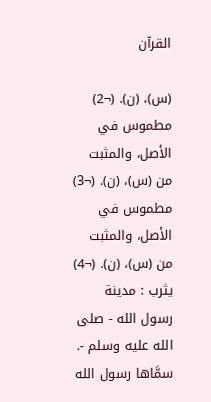القرآن

(س)، (ن). (¬2) مطموس في الأصل، والمثبت من (س)، (ن). (¬3) مطموس في الأصل، والمثبت من (س)، (ن). (¬4) يثرب : مدينة رسول الله - صلى الله عليه وسلم -. سمَّاها رسول الله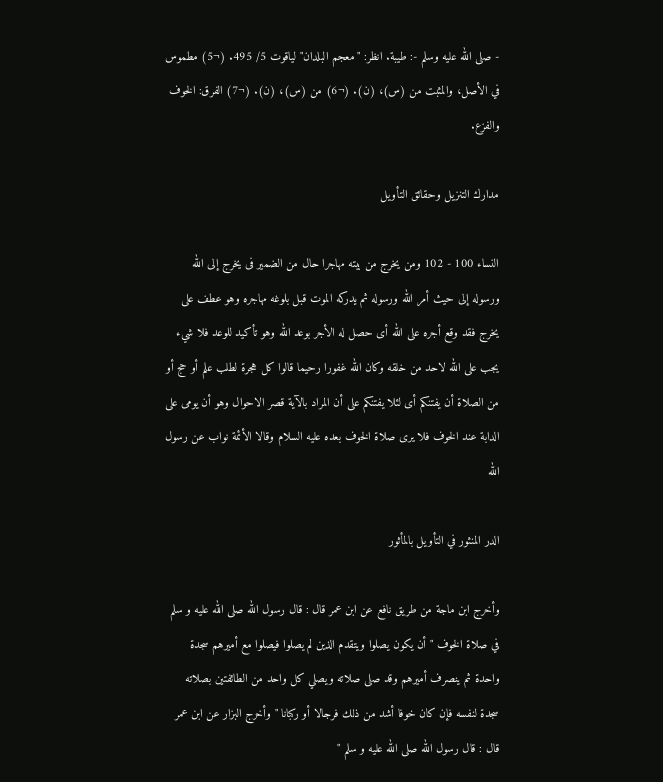- صلى الله عليه وسلم -: طيبة. انظر: "معجم البلدان" لياقوت 5/ 495. (¬5) مطموس في الأصل، والمثبت من (س)، (ن). (¬6) من (س)، (ن). (¬7) الفرق: الخوف والفزع.

مدارك التنزيل وحقائق التأويل

النساء 100 - 102 ومن يخرج من بيته مهاجرا حال من الضمير فى يخرج إلى الله ورسوله إلى حيث أمر الله ورسوله ثم يدركه الموت قبل بلوغه مهاجره وهو عطف على يخرج فقد وقع أجره على الله أى حصل له الأجر بوعد الله وهو تأكيد للوعد فلا شيء يجب على الله لاحد من خلقه وكان الله غفورا رحيما قالوا كل هجرة لطلب علم أو حج أو من الصلاة أن يفتنكم أى لئلا يفتنكم على أن المراد بالآية قصر الاحوال وهو أن يومى على الدابة عند الخوف فلا يرى صلاة الخوف بعده عليه السلام وقالا الأئمة نواب عن رسول الله

الدر المنثور في التأويل بالمأثور

وأخرج ابن ماجة من طريق نافع عن ابن عمر قال : قال رسول الله صلى الله عليه و سلم في صلاة الخوف " أن يكون يصلوا ويتقدم الذين لم يصلوا فيصلوا مع أميرهم سجدة واحدة ثم ينصرف أميرهم وقد صلى صلاته ويصلي كل واحد من الطائفتين بصلاته سجدة لنفسه فإن كان خوفا أشد من ذلك فرجالا أو ركبانا " وأخرج البزار عن ابن عمر قال : قال رسول الله صلى الله عليه و سلم "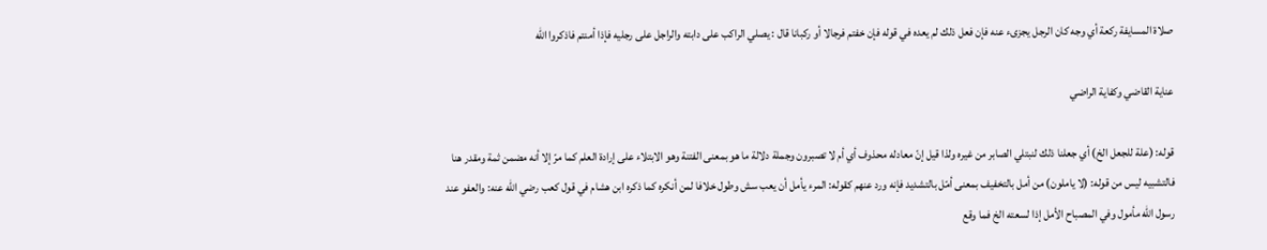صلاة المسايفة ركعة أي وجه كان الرجل يجزىء عنه فإن فعل ذلك لم يعده في قوله فإن خفتم فرجالا أو ركبانا قال : يصلي الراكب على دابته والراجل على رجليه فإذا أمنتم فاذكروا الله

عناية القاضي وكفاية الراضي

قوله: (علة للجعل الخ) أي جعلنا ذلك لنبتلي الصابر من غيره ولذا قيل إنّ معادله محذوف أي أم لا تصبرون وجملة دلالة ما هو بمعنى الفتنة وهو الابتلاء على إرادة العلم كما مرّ إلا أنه مضمن ثمة ومقدر هنا فالتشبيه ليس من قوله: (لا ياملون) من أمل بالتخفيف بمعنى أمّل بالتشديد فإنه ورد عنهم كقوله: المرء يأمل أن يعب سش وطول خلافا لمن أنكره كما ذكره ابن هشام في قول كعب رضي الله عنه: والعفو عند رسول الله مأمول وفي المصباح الأمل إذا لسعته الخ فما وقع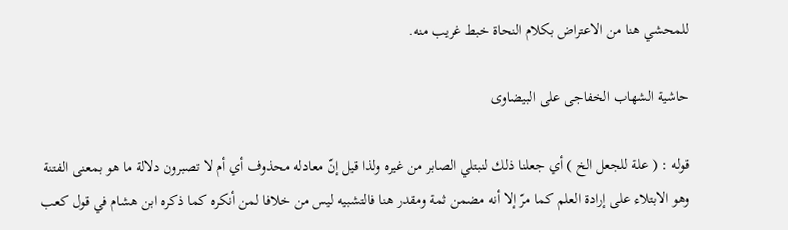للمحشي هنا من الاعتراض بكلام النحاة خبط غريب منه.

حاشية الشهاب الخفاجى على البيضاوى

قوله : ( علة للجعل الخ ) أي جعلنا ذلك لنبتلي الصابر من غيره ولذا قيل إنّ معادله محذوف أي أم لا تصبرون دلالة ما هو بمعنى الفتنة وهو الابتلاء على إرادة العلم كما مرّ إلا أنه مضمن ثمة ومقدر هنا فالتشبيه ليس من خلافا لمن أنكره كما ذكره ابن هشام في قول كعب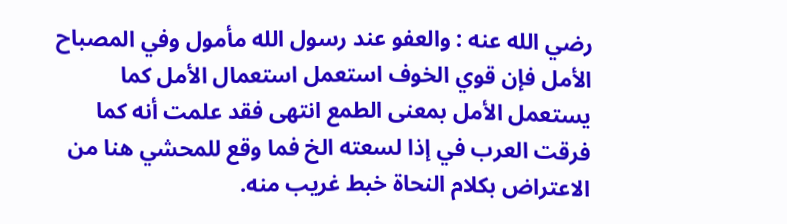رضي الله عنه : والعفو عند رسول الله مأمول وفي المصباح الأمل فإن قوي الخوف استعمل استعمال الأمل كما يستعمل الأمل بمعنى الطمع انتهى فقد علمت أنه كما فرقت العرب في إذا لسعته الخ فما وقع للمحشي هنا من الاعتراض بكلام النحاة خبط غريب منه.